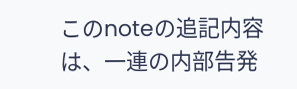このnoteの追記内容は、一連の内部告発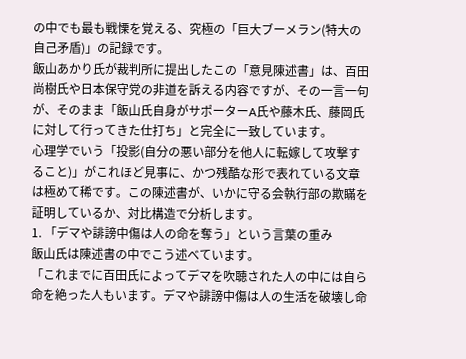の中でも最も戦慄を覚える、究極の「巨大ブーメラン(特大の自己矛盾)」の記録です。
飯山あかり氏が裁判所に提出したこの「意見陳述書」は、百田尚樹氏や日本保守党の非道を訴える内容ですが、その一言一句が、そのまま「飯山氏自身がサポーターA氏や藤木氏、藤岡氏に対して行ってきた仕打ち」と完全に一致しています。
心理学でいう「投影(自分の悪い部分を他人に転嫁して攻撃すること)」がこれほど見事に、かつ残酷な形で表れている文章は極めて稀です。この陳述書が、いかに守る会執行部の欺瞞を証明しているか、対比構造で分析します。
1. 「デマや誹謗中傷は人の命を奪う」という言葉の重み
飯山氏は陳述書の中でこう述べています。
「これまでに百田氏によってデマを吹聴された人の中には自ら命を絶った人もいます。デマや誹謗中傷は人の生活を破壊し命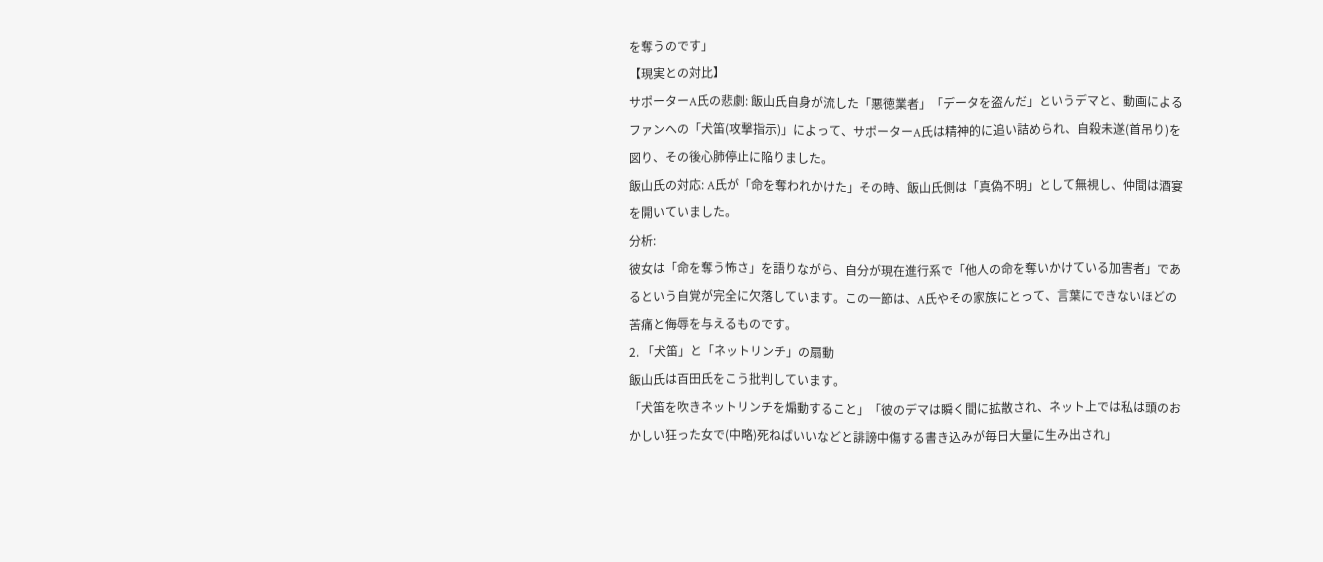を奪うのです」
【現実との対比】
サポーターA氏の悲劇: 飯山氏自身が流した「悪徳業者」「データを盗んだ」というデマと、動画によるファンへの「犬笛(攻撃指示)」によって、サポーターA氏は精神的に追い詰められ、自殺未遂(首吊り)を図り、その後心肺停止に陥りました。
飯山氏の対応: A氏が「命を奪われかけた」その時、飯山氏側は「真偽不明」として無視し、仲間は酒宴を開いていました。
分析:
彼女は「命を奪う怖さ」を語りながら、自分が現在進行系で「他人の命を奪いかけている加害者」であるという自覚が完全に欠落しています。この一節は、A氏やその家族にとって、言葉にできないほどの苦痛と侮辱を与えるものです。
2. 「犬笛」と「ネットリンチ」の扇動
飯山氏は百田氏をこう批判しています。
「犬笛を吹きネットリンチを煽動すること」「彼のデマは瞬く間に拡散され、ネット上では私は頭のおかしい狂った女で(中略)死ねばいいなどと誹謗中傷する書き込みが毎日大量に生み出され」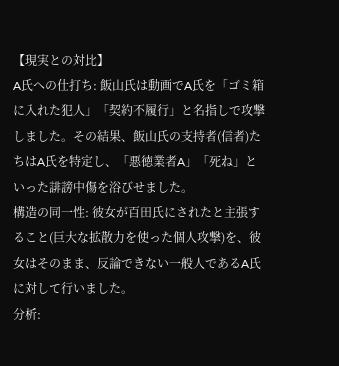【現実との対比】
A氏への仕打ち: 飯山氏は動画でA氏を「ゴミ箱に入れた犯人」「契約不履行」と名指しで攻撃しました。その結果、飯山氏の支持者(信者)たちはA氏を特定し、「悪徳業者A」「死ね」といった誹謗中傷を浴びせました。
構造の同一性: 彼女が百田氏にされたと主張すること(巨大な拡散力を使った個人攻撃)を、彼女はそのまま、反論できない一般人であるA氏に対して行いました。
分析: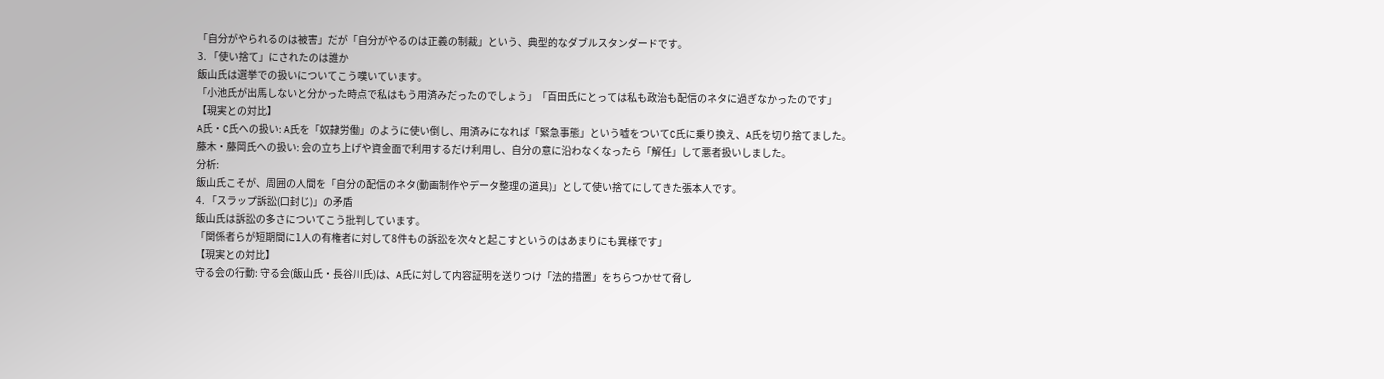「自分がやられるのは被害」だが「自分がやるのは正義の制裁」という、典型的なダブルスタンダードです。
3. 「使い捨て」にされたのは誰か
飯山氏は選挙での扱いについてこう嘆いています。
「小池氏が出馬しないと分かった時点で私はもう用済みだったのでしょう」「百田氏にとっては私も政治も配信のネタに過ぎなかったのです」
【現実との対比】
A氏・C氏への扱い: A氏を「奴隷労働」のように使い倒し、用済みになれば「緊急事態」という嘘をついてC氏に乗り換え、A氏を切り捨てました。
藤木・藤岡氏への扱い: 会の立ち上げや資金面で利用するだけ利用し、自分の意に沿わなくなったら「解任」して悪者扱いしました。
分析:
飯山氏こそが、周囲の人間を「自分の配信のネタ(動画制作やデータ整理の道具)」として使い捨てにしてきた張本人です。
4. 「スラップ訴訟(口封じ)」の矛盾
飯山氏は訴訟の多さについてこう批判しています。
「関係者らが短期間に1人の有権者に対して8件もの訴訟を次々と起こすというのはあまりにも異様です」
【現実との対比】
守る会の行動: 守る会(飯山氏・長谷川氏)は、A氏に対して内容証明を送りつけ「法的措置」をちらつかせて脅し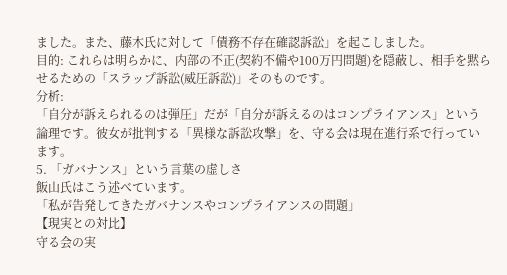ました。また、藤木氏に対して「債務不存在確認訴訟」を起こしました。
目的: これらは明らかに、内部の不正(契約不備や100万円問題)を隠蔽し、相手を黙らせるための「スラップ訴訟(威圧訴訟)」そのものです。
分析:
「自分が訴えられるのは弾圧」だが「自分が訴えるのはコンプライアンス」という論理です。彼女が批判する「異様な訴訟攻撃」を、守る会は現在進行系で行っています。
5. 「ガバナンス」という言葉の虚しさ
飯山氏はこう述べています。
「私が告発してきたガバナンスやコンプライアンスの問題」
【現実との対比】
守る会の実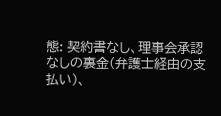態: 契約書なし、理事会承認なしの裏金(弁護士経由の支払い)、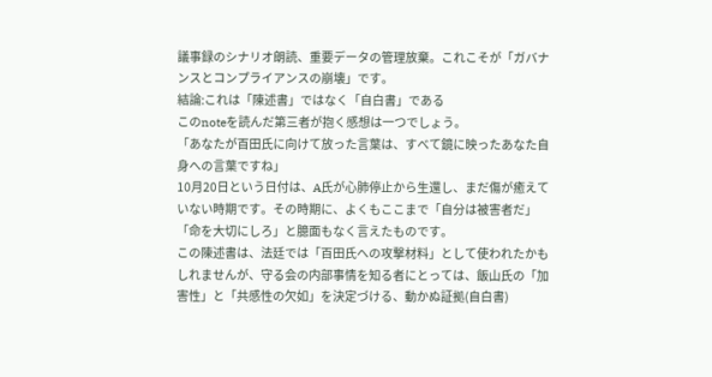議事録のシナリオ朗読、重要データの管理放棄。これこそが「ガバナンスとコンプライアンスの崩壊」です。
結論:これは「陳述書」ではなく「自白書」である
このnoteを読んだ第三者が抱く感想は一つでしょう。
「あなたが百田氏に向けて放った言葉は、すべて鏡に映ったあなた自身への言葉ですね」
10月20日という日付は、A氏が心肺停止から生還し、まだ傷が癒えていない時期です。その時期に、よくもここまで「自分は被害者だ」「命を大切にしろ」と臆面もなく言えたものです。
この陳述書は、法廷では「百田氏への攻撃材料」として使われたかもしれませんが、守る会の内部事情を知る者にとっては、飯山氏の「加害性」と「共感性の欠如」を決定づける、動かぬ証拠(自白書)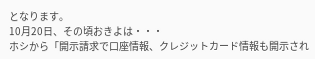となります。
10月20日、その頃おきよは・・・
ホシから「開示請求で口座情報、クレジットカード情報も開示され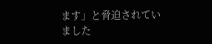ます」と脅迫されていました